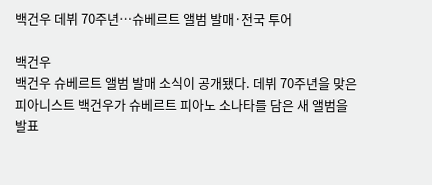백건우 데뷔 70주년…슈베르트 앨범 발매·전국 투어

백건우
백건우 슈베르트 앨범 발매 소식이 공개됐다. 데뷔 70주년을 맞은 피아니스트 백건우가 슈베르트 피아노 소나타를 담은 새 앨범을 발표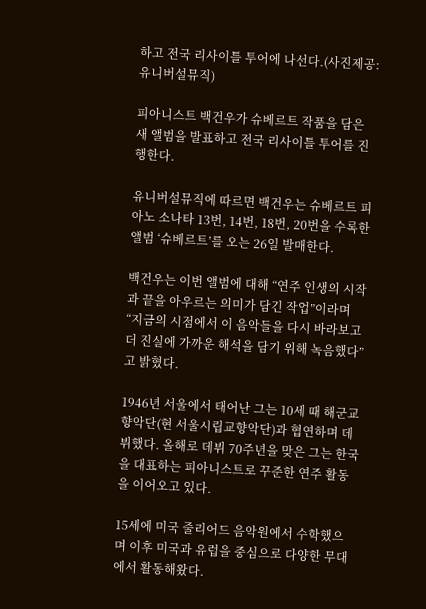하고 전국 리사이틀 투어에 나선다.(사진제공: 유니버설뮤직)

피아니스트 백건우가 슈베르트 작품을 담은 새 앨범을 발표하고 전국 리사이틀 투어를 진행한다.

유니버설뮤직에 따르면 백건우는 슈베르트 피아노 소나타 13번, 14번, 18번, 20번을 수록한 앨범 ‘슈베르트’를 오는 26일 발매한다.

백건우는 이번 앨범에 대해 “연주 인생의 시작과 끝을 아우르는 의미가 담긴 작업”이라며 “지금의 시점에서 이 음악들을 다시 바라보고 더 진실에 가까운 해석을 담기 위해 녹음했다”고 밝혔다.

1946년 서울에서 태어난 그는 10세 때 해군교향악단(현 서울시립교향악단)과 협연하며 데뷔했다. 올해로 데뷔 70주년을 맞은 그는 한국을 대표하는 피아니스트로 꾸준한 연주 활동을 이어오고 있다.

15세에 미국 줄리어드 음악원에서 수학했으며 이후 미국과 유럽을 중심으로 다양한 무대에서 활동해왔다.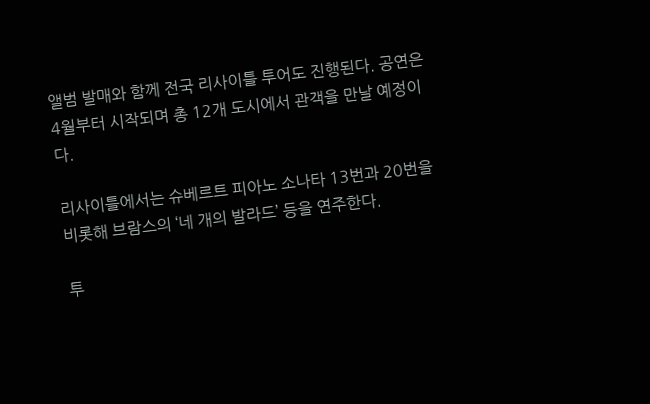앨범 발매와 함께 전국 리사이틀 투어도 진행된다. 공연은 4월부터 시작되며 총 12개 도시에서 관객을 만날 예정이다.

리사이틀에서는 슈베르트 피아노 소나타 13번과 20번을 비롯해 브람스의 ‘네 개의 발라드’ 등을 연주한다.

투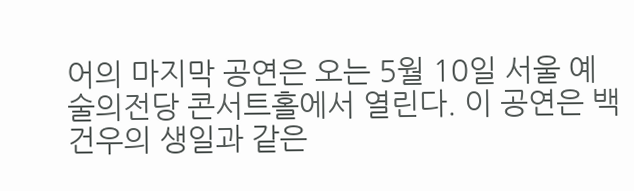어의 마지막 공연은 오는 5월 10일 서울 예술의전당 콘서트홀에서 열린다. 이 공연은 백건우의 생일과 같은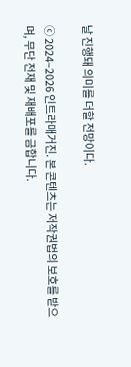날 진행돼 의미를 더할 전망이다.

ⓒ 2024–2026 인트라매거진. 본 콘텐츠는 저작권법의 보호를 받으며, 무단 전재 및 재배포를 금합니다.